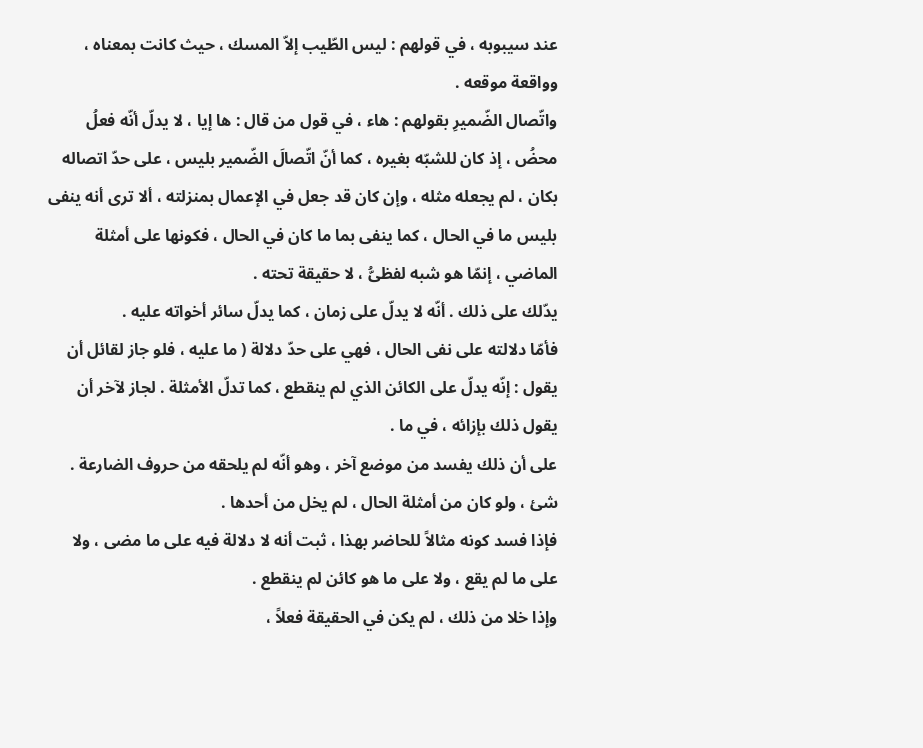عند سيبوبه ، في قولهم : ليس الطّيب إلاّ المسك ، حيث كانت بمعناه ، وواقعة موقعه .
واتّصال الضّميرِ بقولهم : هاء ، في قول من قال : ها إيا ، لا يدلّ أنّه فعلُ محضُ ، إذ كان للشبّه بغيره ، كما أنّ اتّصالَ الضّمير بليس ، على حدّ اتصاله بكان ، لم يجعله مثله ، وإن كان قد جعل في الإعمال بمنزلته ، ألا ترى أنه ينفى بليس ما في الحال ، كما ينفى بما ما كان في الحال ، فكونها على أمثلة الماضي ، إنمّا هو شبه لفظىُّ ، لا حقيقة تحته .
يدّلك على ذلك . أنّه لا يدلّ على زمان ، كما يدلّ سائر أخواته عليه .
فأمّا دلالته على نفى الحال ، فهي على حدّ دلالة ( ما عليه ، فلو جاز لقائل أن يقول : إنّه يدلّ على الكائن الذي لم ينقطع ، كما تدلّ الأمثلة . لجاز لآخر أن يقول ذلك بإزائه ، في ما .
على أن ذلك يفسد من موضع آخر ، وهو أنّه لم يلحقه من حروف الضارعة . شئ ، ولو كان من أمثلة الحال ، لم يخل من أحدها .
فإذا فسد كونه مثالاً للحاضر بهذا ، ثبت أنه لا دلالة فيه على ما مضى ، ولا على ما لم يقع ، ولا على ما هو كائن لم ينقطع .
وإذا خلا من ذلك ، لم يكن في الحقيقة فعلاً ،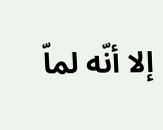إلا أنّه لماّ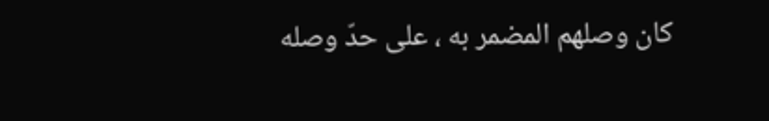كان وصلهم المضمر به ، على حدّ وصله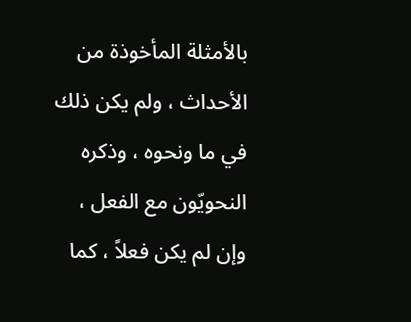بالأمثلة المأخوذة من الأحداث ، ولم يكن ذلك في ما ونحوه ، وذكره النحويّون مع الفعل ، وإن لم يكن فعلاً ، كما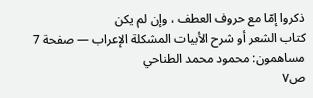ذكروا إمّا مع حروف العطف ، وإن لم يكن
كتاب الشعر أو شرح الأبيات المشكلة الإعراب — صفحة 7
مساهمون: محمود محمد الطناحي
ص٧